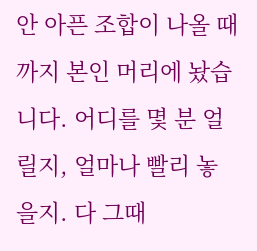안 아픈 조합이 나올 때까지 본인 머리에 놨습니다. 어디를 몇 분 얼릴지, 얼마나 빨리 놓을지. 다 그때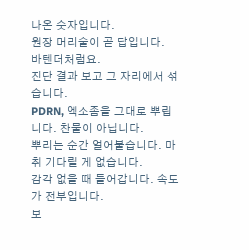나온 숫자입니다.
원장 머리숱이 곧 답입니다.
바텐더처럼요.
진단 결과 보고 그 자리에서 섞습니다.
PDRN, 엑소좀을 그대로 뿌립니다. 찬물이 아닙니다.
뿌리는 순간 얼어붙습니다. 마취 기다릴 게 없습니다.
감각 없을 때 들어갑니다. 속도가 전부입니다.
보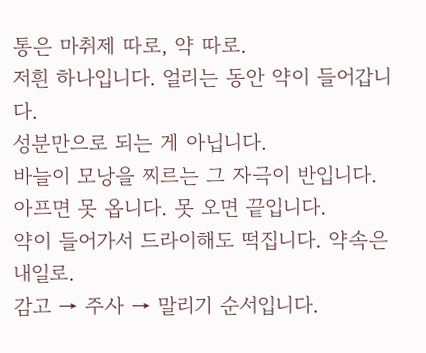통은 마취제 따로, 약 따로.
저흰 하나입니다. 얼리는 동안 약이 들어갑니다.
성분만으로 되는 게 아닙니다.
바늘이 모낭을 찌르는 그 자극이 반입니다.
아프면 못 옵니다. 못 오면 끝입니다.
약이 들어가서 드라이해도 떡집니다. 약속은 내일로.
감고 → 주사 → 말리기 순서입니다.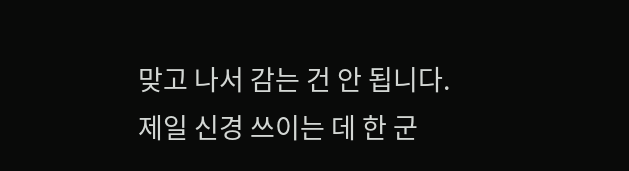맞고 나서 감는 건 안 됩니다.
제일 신경 쓰이는 데 한 군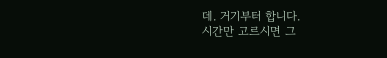데. 거기부터 합니다.
시간만 고르시면 그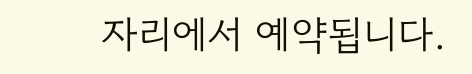자리에서 예약됩니다.